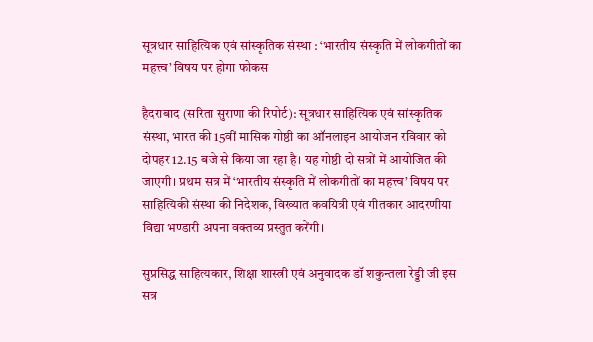सूत्रधार साहित्यिक एवं सांस्कृतिक संस्था : ‘भारतीय संस्कृति में लोकगीतों का महत्त्व’ विषय पर होगा फोकस

हैदराबाद (सरिता सुराणा की रिपोर्ट): सूत्रधार साहित्यिक एवं सांस्कृतिक संस्था, भारत की 15वीं मासिक गोष्ठी का ऑनलाइन आयोजन रविवार को दोपहर 12.15 बजे से किया जा रहा है। यह गोष्ठी दो सत्रों में आयोजित की जाएगी। प्रथम सत्र में ‘भारतीय संस्कृति में लोकगीतों का महत्त्व’ विषय पर साहित्यिकी संस्था की निदेशक, विख्यात कवयित्री एवं गीतकार आदरणीया विद्या भण्डारी अपना वक्तव्य प्रस्तुत करेंगी।

सुप्रसिद्ध साहित्यकार, शिक्षा शास्त्री एवं अनुवादक डॉ शकुन्तला रेड्डी जी इस सत्र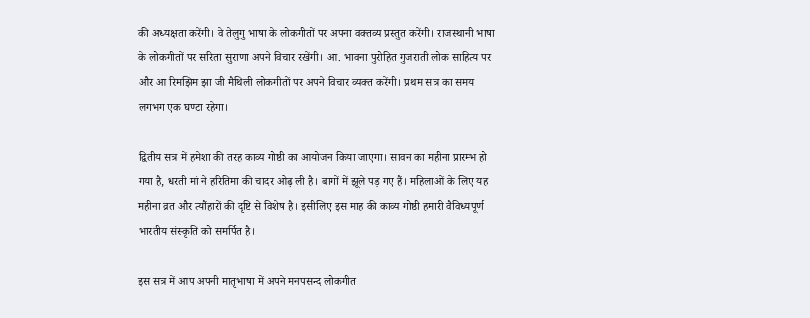की अध्यक्षता करेंगी। वे तेलुगु भाषा के लोकगीतों पर अपना वक्तव्य प्रस्तुत करेंगी। राजस्थानी भाषा के लोकगीतों पर सरिता सुराणा अपने विचार रखेंगी। आ. भावना पुरोहित गुजराती लोक साहित्य पर और आ रिमझिम झा जी मैथिली लोकगीतों पर अपने विचार व्यक्त करेंगी। प्रथम सत्र का समय लगभग एक घण्टा रहेगा।

द्वितीय सत्र में हमेशा की तरह काव्य गोष्ठी का आयोजन किया जाएगा। सावन का महीना प्रारम्भ हो गया है, धरती मां ने हरितिमा की चादर ओढ़ ली है। बागों में झूले पड़ गए हैं। महिलाओं के लिए यह महीना व्रत और त्यौंहारों की दृष्टि से विशेष है। इसीलिए इस माह की काव्य गोष्ठी हमारी वैविध्यपूर्ण भारतीय संस्कृति को समर्पित है।

इस सत्र में आप अपनी मातृभाषा में अपने मनपसन्द लोकगीत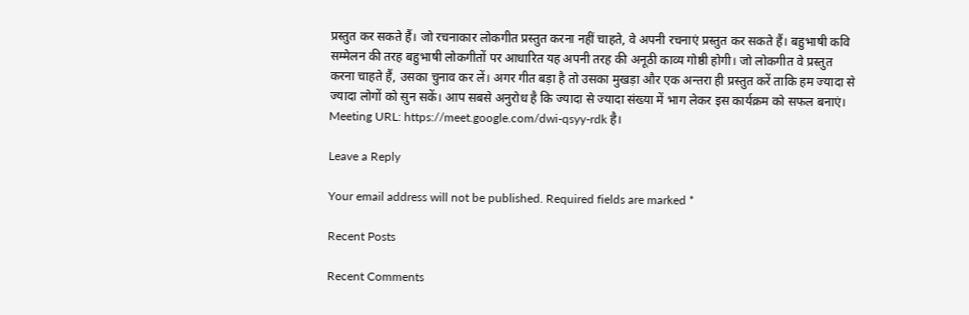प्रस्तुत कर सकते हैं। जो रचनाकार लोकगीत प्रस्तुत करना नहीं चाहते, वे अपनी रचनाएं प्रस्तुत कर सकते हैं। बहुभाषी कवि सम्मेलन की तरह बहुभाषी लोकगीतों पर आधारित यह अपनी तरह की अनूठी काव्य गोष्ठी होगी। जो लोकगीत वे प्रस्तुत करना चाहते हैं, उसका चुनाव कर लें। अगर गीत बड़ा है तो उसका मुखड़ा और एक अन्तरा ही प्रस्तुत करें ताकि हम ज्यादा से ज्यादा लोगों को सुन सकें। आप सबसे अनुरोध है कि ज्यादा से ज्यादा संख्या में भाग लेकर इस कार्यक्रम को सफल बनाएं। Meeting URL: https://meet.google.com/dwi-qsyy-rdk है।

Leave a Reply

Your email address will not be published. Required fields are marked *

Recent Posts

Recent Comments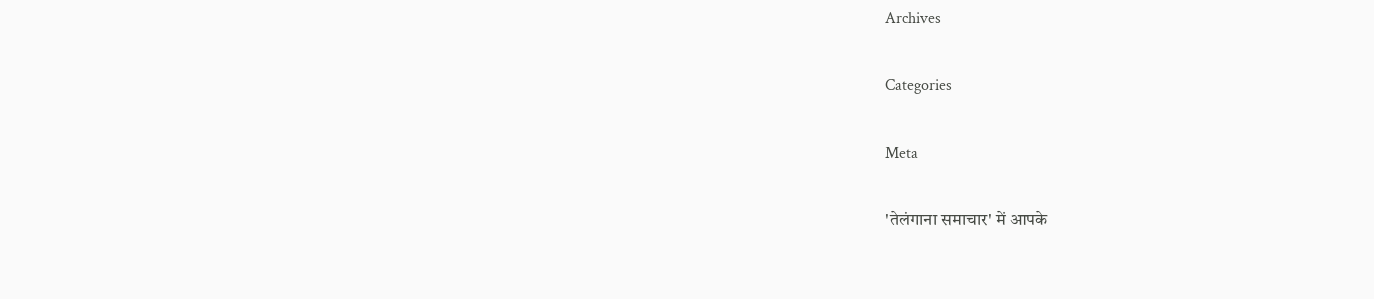Archives

Categories

Meta

'तेलंगाना समाचार' में आपके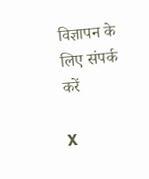विज्ञापन के लिए संपर्क करें

X